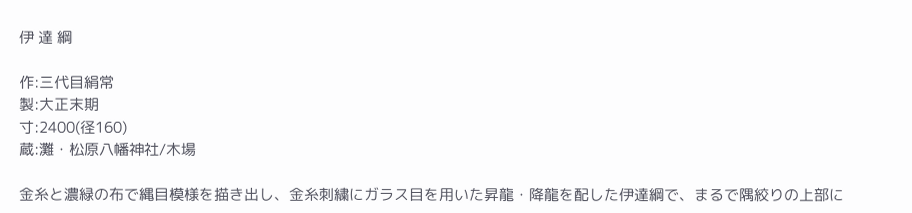伊 達 綱

作:三代目絹常
製:大正末期
寸:2400(径160)
蔵:灘・松原八幡神社/木場

金糸と濃緑の布で縄目模様を描き出し、金糸刺繍にガラス目を用いた昇龍・降龍を配した伊達綱で、まるで隅絞りの上部に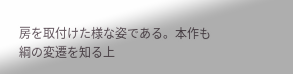房を取付けた様な姿である。本作も綱の変遷を知る上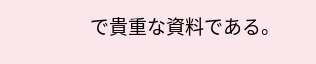で貴重な資料である。